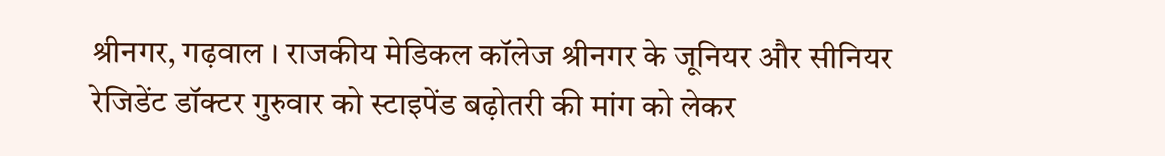श्रीनगर, गढ़वाल । राजकीय मेडिकल कॉलेज श्रीनगर के जूनियर और सीनियर रेजिडेंट डॉक्टर गुरुवार को स्टाइपेंड बढ़ोतरी की मांग को लेकर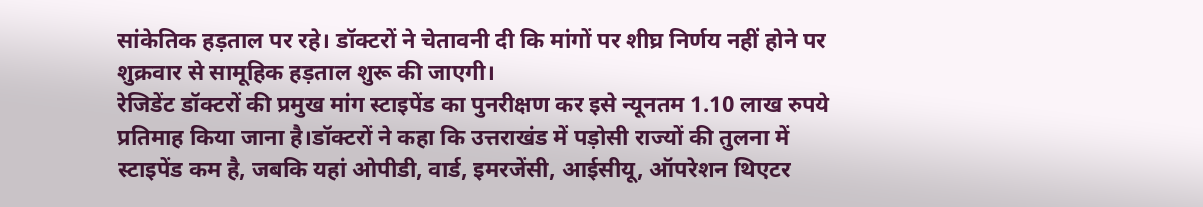सांकेतिक हड़ताल पर रहे। डॉक्टरों ने चेतावनी दी कि मांगों पर शीघ्र निर्णय नहीं होने पर शुक्रवार से सामूहिक हड़ताल शुरू की जाएगी।
रेजिडेंट डॉक्टरों की प्रमुख मांग स्टाइपेंड का पुनरीक्षण कर इसे न्यूनतम 1.10 लाख रुपये प्रतिमाह किया जाना है।डॉक्टरों ने कहा कि उत्तराखंड में पड़ोसी राज्यों की तुलना में स्टाइपेंड कम है, जबकि यहां ओपीडी, वार्ड, इमरजेंसी, आईसीयू, ऑपरेशन थिएटर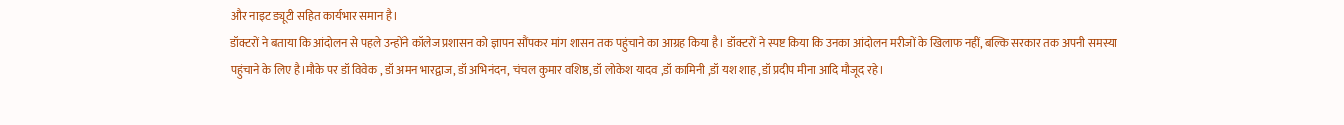और नाइट ड्यूटी सहित कार्यभार समान है।
डॉक्टरों ने बताया कि आंदोलन से पहले उन्होंने कॉलेज प्रशासन को ज्ञापन सौंपकर मांग शासन तक पहुंचाने का आग्रह किया है। डॉक्टरों ने स्पष्ट किया कि उनका आंदोलन मरीजों के खिलाफ नहीं, बल्कि सरकार तक अपनी समस्या पहुंचाने के लिए है।मौके पर डॉ विवेक , डॉ अमन भारद्वाज, डॉ अभिनंदन, चंचल कुमार वशिष्ठ, डॉ लोकेश यादव ,डॉ कामिनी ,डॉ यश शाह ,डॉ प्रदीप मीना आदि मौजूद रहे।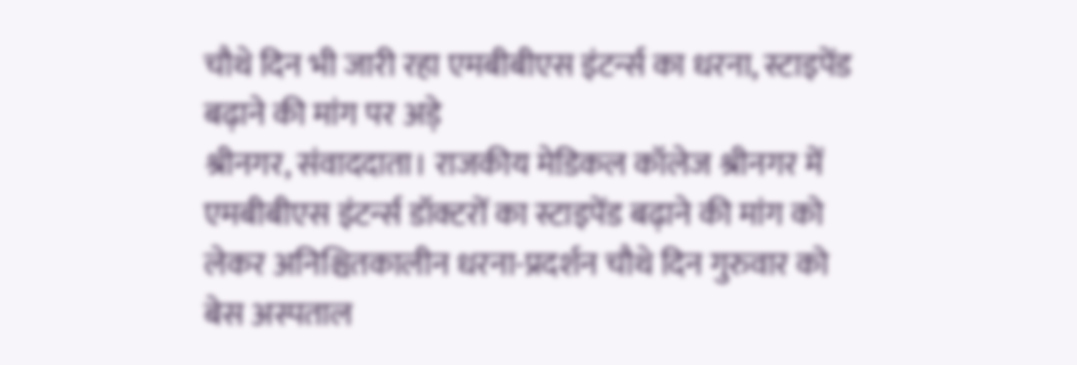चौथे दिन भी जारी रहा एमबीबीएस इंटर्न्स का धरना, स्टाइपेंड बढ़ाने की मांग पर अड़े
श्रीनगर, संवाददाता। राजकीय मेडिकल कॉलेज श्रीनगर में एमबीबीएस इंटर्न्स डॉक्टरों का स्टाइपेंड बढ़ाने की मांग को लेकर अनिश्चितकालीन धरना-प्रदर्शन चौथे दिन गुरुवार को बेस अस्पताल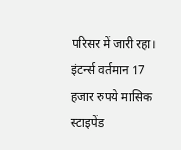परिसर में जारी रहा। इंटर्न्स वर्तमान 17 हजार रुपये मासिक स्टाइपेंड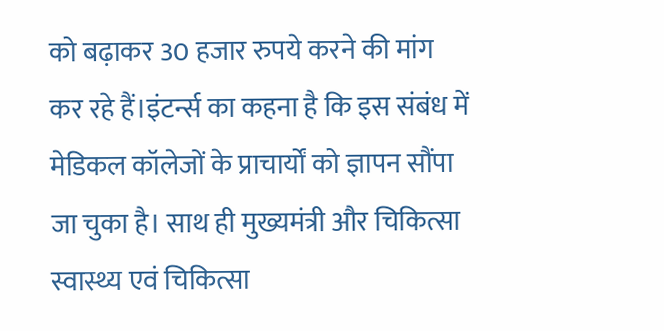को बढ़ाकर 30 हजार रुपये करने की मांग कर रहे हैं।इंटर्न्स का कहना है कि इस संबंध में मेडिकल कॉलेजों के प्राचार्यों को ज्ञापन सौंपा जा चुका है। साथ ही मुख्यमंत्री और चिकित्सा स्वास्थ्य एवं चिकित्सा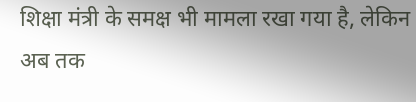शिक्षा मंत्री के समक्ष भी मामला रखा गया है, लेकिन अब तक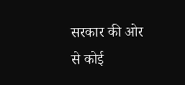सरकार की ओर से कोई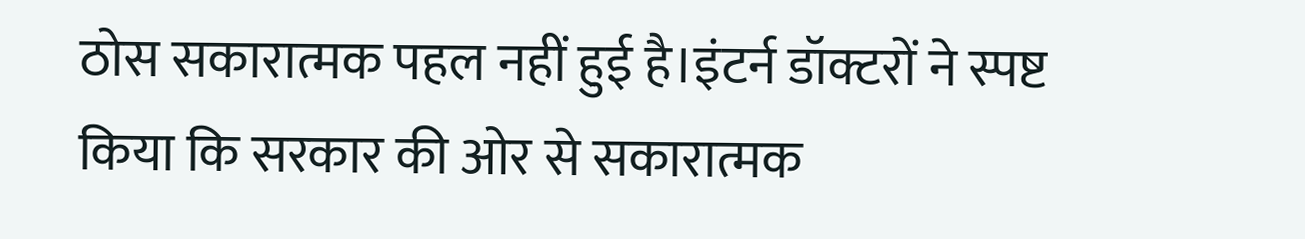ठोस सकारात्मक पहल नहीं हुई है।इंटर्न डॉक्टरों ने स्पष्ट किया कि सरकार की ओर से सकारात्मक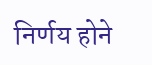निर्णय होने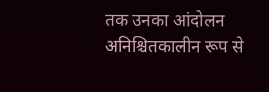तक उनका आंदोलन अनिश्चितकालीन रूप से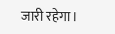जारी रहेगा।